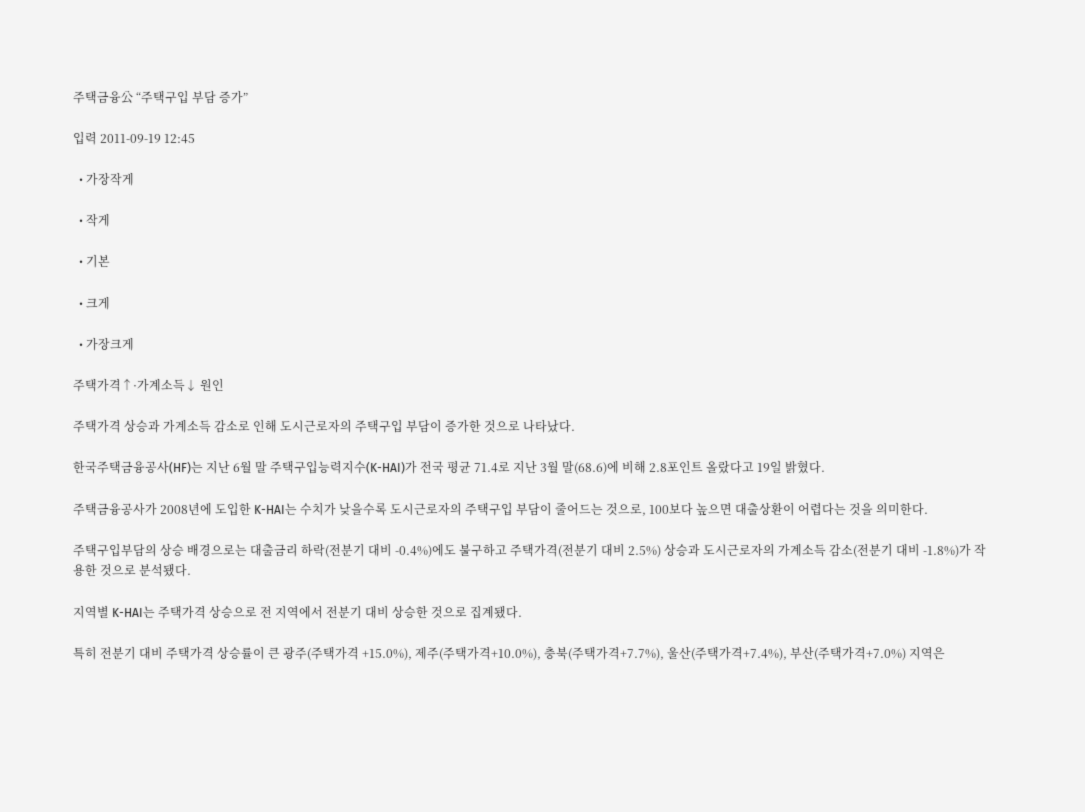주택금융公 “주택구입 부담 증가”

입력 2011-09-19 12:45

  • 가장작게

  • 작게

  • 기본

  • 크게

  • 가장크게

주택가격↑·가계소득↓ 원인

주택가격 상승과 가계소득 감소로 인해 도시근로자의 주택구입 부담이 증가한 것으로 나타났다.

한국주택금융공사(HF)는 지난 6월 말 주택구입능력지수(K-HAI)가 전국 평균 71.4로 지난 3월 말(68.6)에 비해 2.8포인트 올랐다고 19일 밝혔다.

주택금융공사가 2008년에 도입한 K-HAI는 수치가 낮을수록 도시근로자의 주택구입 부담이 줄어드는 것으로, 100보다 높으면 대출상환이 어렵다는 것을 의미한다.

주택구입부담의 상승 배경으로는 대출금리 하락(전분기 대비 -0.4%)에도 불구하고 주택가격(전분기 대비 2.5%) 상승과 도시근로자의 가계소득 감소(전분기 대비 -1.8%)가 작용한 것으로 분석됐다.

지역별 K-HAI는 주택가격 상승으로 전 지역에서 전분기 대비 상승한 것으로 집계됐다.

특히 전분기 대비 주택가격 상승률이 큰 광주(주택가격 +15.0%), 제주(주택가격+10.0%), 충북(주택가격+7.7%), 울산(주택가격+7.4%), 부산(주택가격+7.0%) 지역은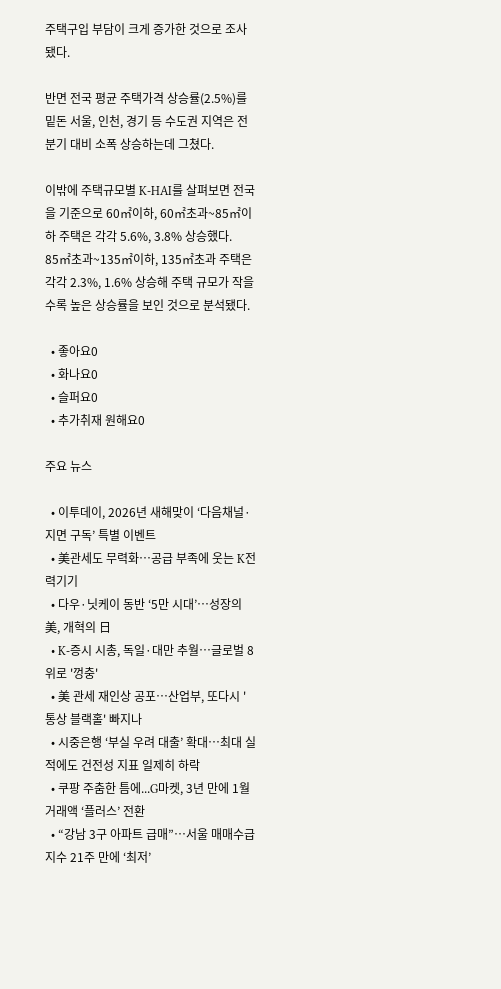주택구입 부담이 크게 증가한 것으로 조사됐다.

반면 전국 평균 주택가격 상승률(2.5%)를 밑돈 서울, 인천, 경기 등 수도권 지역은 전분기 대비 소폭 상승하는데 그쳤다.

이밖에 주택규모별 K-HAI를 살펴보면 전국을 기준으로 60㎡이하, 60㎡초과~85㎡이하 주택은 각각 5.6%, 3.8% 상승했다. 85㎡초과~135㎡이하, 135㎡초과 주택은 각각 2.3%, 1.6% 상승해 주택 규모가 작을수록 높은 상승률을 보인 것으로 분석됐다.

  • 좋아요0
  • 화나요0
  • 슬퍼요0
  • 추가취재 원해요0

주요 뉴스

  • 이투데이, 2026년 새해맞이 ‘다음채널·지면 구독’ 특별 이벤트
  • 美관세도 무력화…공급 부족에 웃는 K전력기기
  • 다우·닛케이 동반 ‘5만 시대’⋯성장의 美, 개혁의 日
  • K-증시 시총, 독일·대만 추월…글로벌 8위로 '껑충'
  • 美 관세 재인상 공포⋯산업부, 또다시 '통상 블랙홀' 빠지나
  • 시중은행 ‘부실 우려 대출’ 확대…최대 실적에도 건전성 지표 일제히 하락
  • 쿠팡 주춤한 틈에...G마켓, 3년 만에 1월 거래액 ‘플러스’ 전환
  • “강남 3구 아파트 급매”…서울 매매수급지수 21주 만에 ‘최저’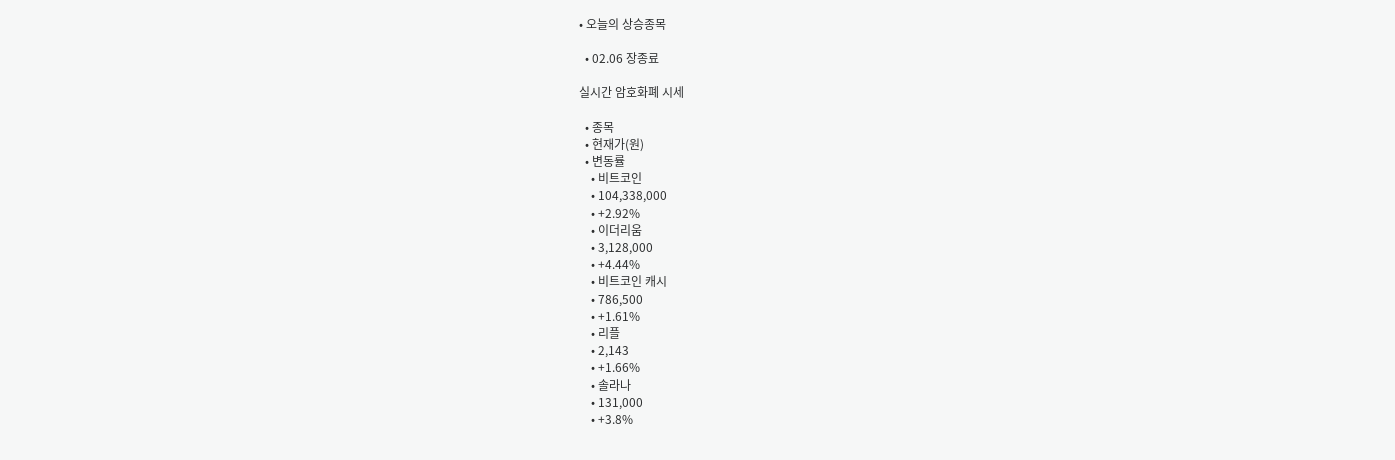• 오늘의 상승종목

  • 02.06 장종료

실시간 암호화폐 시세

  • 종목
  • 현재가(원)
  • 변동률
    • 비트코인
    • 104,338,000
    • +2.92%
    • 이더리움
    • 3,128,000
    • +4.44%
    • 비트코인 캐시
    • 786,500
    • +1.61%
    • 리플
    • 2,143
    • +1.66%
    • 솔라나
    • 131,000
    • +3.8%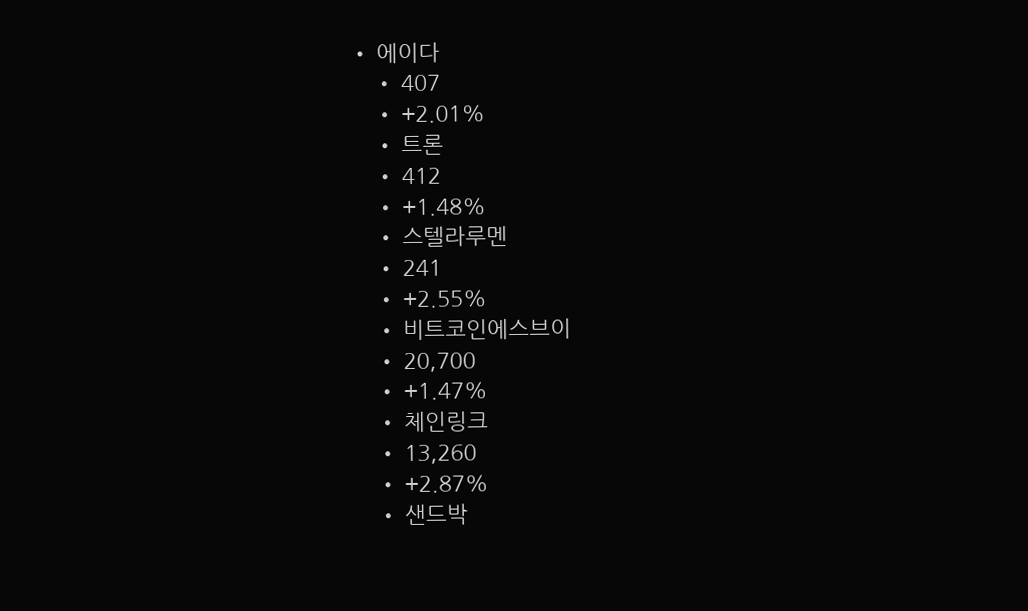• 에이다
    • 407
    • +2.01%
    • 트론
    • 412
    • +1.48%
    • 스텔라루멘
    • 241
    • +2.55%
    • 비트코인에스브이
    • 20,700
    • +1.47%
    • 체인링크
    • 13,260
    • +2.87%
    • 샌드박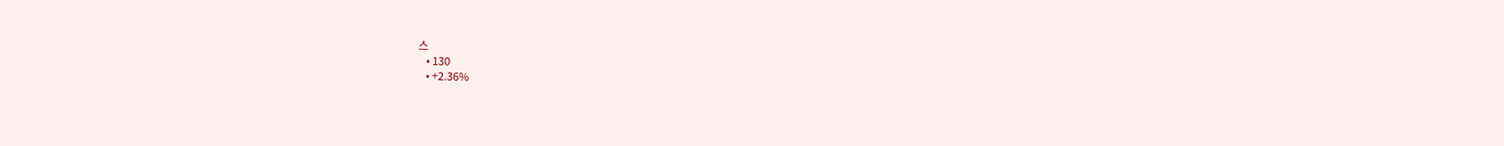스
    • 130
    • +2.36%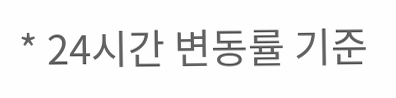* 24시간 변동률 기준